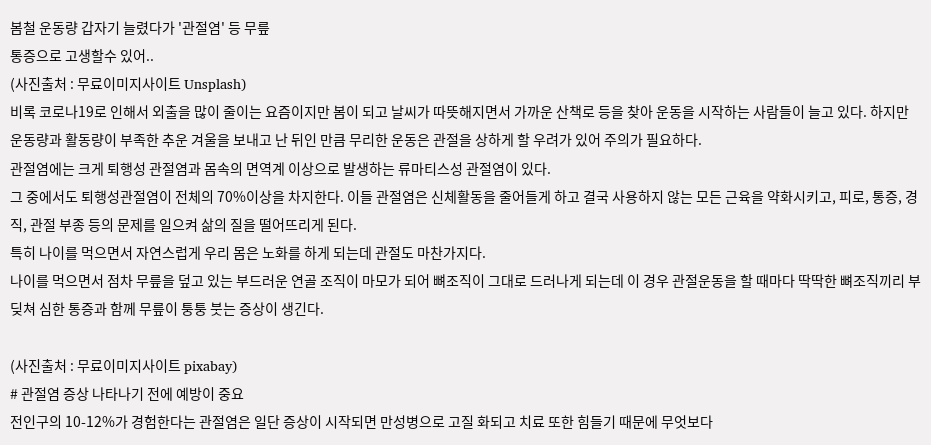봄철 운동량 갑자기 늘렸다가 '관절염' 등 무릎
통증으로 고생할수 있어..
(사진출처 : 무료이미지사이트 Unsplash)
비록 코로나19로 인해서 외출을 많이 줄이는 요즘이지만 봄이 되고 날씨가 따뜻해지면서 가까운 산책로 등을 찾아 운동을 시작하는 사람들이 늘고 있다. 하지만 운동량과 활동량이 부족한 추운 겨울을 보내고 난 뒤인 만큼 무리한 운동은 관절을 상하게 할 우려가 있어 주의가 필요하다.
관절염에는 크게 퇴행성 관절염과 몸속의 면역계 이상으로 발생하는 류마티스성 관절염이 있다.
그 중에서도 퇴행성관절염이 전체의 70%이상을 차지한다. 이들 관절염은 신체활동을 줄어들게 하고 결국 사용하지 않는 모든 근육을 약화시키고, 피로, 통증, 경직, 관절 부종 등의 문제를 일으켜 삶의 질을 떨어뜨리게 된다.
특히 나이를 먹으면서 자연스럽게 우리 몸은 노화를 하게 되는데 관절도 마찬가지다.
나이를 먹으면서 점차 무릎을 덮고 있는 부드러운 연골 조직이 마모가 되어 뼈조직이 그대로 드러나게 되는데 이 경우 관절운동을 할 때마다 딱딱한 뼈조직끼리 부딪쳐 심한 통증과 함께 무릎이 퉁퉁 붓는 증상이 생긴다.

(사진출처 : 무료이미지사이트 pixabay)
# 관절염 증상 나타나기 전에 예방이 중요
전인구의 10-12%가 경험한다는 관절염은 일단 증상이 시작되면 만성병으로 고질 화되고 치료 또한 힘들기 때문에 무엇보다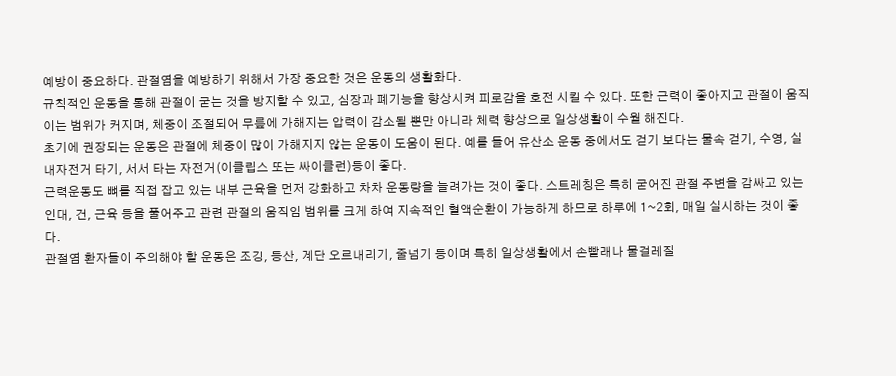예방이 중요하다. 관절염을 예방하기 위해서 가장 중요한 것은 운동의 생활화다.
규칙적인 운동을 통해 관절이 굳는 것을 방지할 수 있고, 심장과 폐기능을 향상시켜 피로감을 호전 시킬 수 있다. 또한 근력이 좋아지고 관절이 움직이는 범위가 커지며, 체중이 조절되어 무릎에 가해지는 압력이 감소될 뿐만 아니라 체력 향상으로 일상생활이 수월 해진다.
초기에 권장되는 운동은 관절에 체중이 많이 가해지지 않는 운동이 도움이 된다. 예를 들어 유산소 운동 중에서도 걷기 보다는 물속 걷기, 수영, 실내자전거 타기, 서서 타는 자전거(이클립스 또는 싸이클런)등이 좋다.
근력운동도 뼈를 직접 잡고 있는 내부 근육을 먼저 강화하고 차차 운동량을 늘려가는 것이 좋다. 스트레칭은 특히 굳어진 관절 주변을 감싸고 있는 인대, 건, 근육 등을 풀어주고 관련 관절의 움직임 범위를 크게 하여 지속적인 혈액순환이 가능하게 하므로 하루에 1~2회, 매일 실시하는 것이 좋다.
관절염 환자들이 주의해야 할 운동은 조깅, 등산, 계단 오르내리기, 줄넘기 등이며 특히 일상생활에서 손빨래나 물걸레질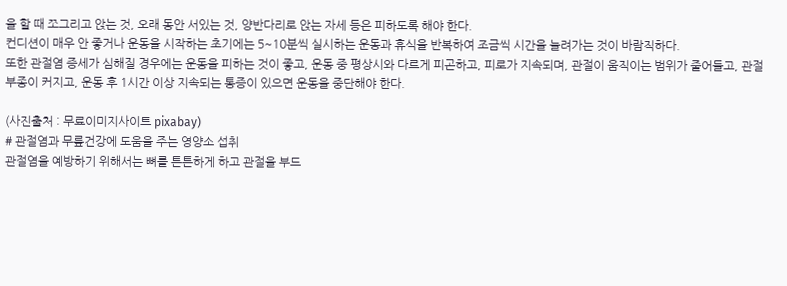을 할 때 쪼그리고 앉는 것, 오래 동안 서있는 것, 양반다리로 앉는 자세 등은 피하도록 해야 한다.
컨디션이 매우 안 좋거나 운동을 시작하는 초기에는 5~10분씩 실시하는 운동과 휴식을 반복하여 조금씩 시간을 늘려가는 것이 바람직하다.
또한 관절염 증세가 심해질 경우에는 운동을 피하는 것이 좋고, 운동 중 평상시와 다르게 피곤하고, 피로가 지속되며, 관절이 움직이는 범위가 줄어들고, 관절 부종이 커지고, 운동 후 1시간 이상 지속되는 통증이 있으면 운동을 중단해야 한다.

(사진출처 : 무료이미지사이트 pixabay)
# 관절염과 무릎건강에 도움을 주는 영양소 섭취
관절염을 예방하기 위해서는 뼈를 튼튼하게 하고 관절을 부드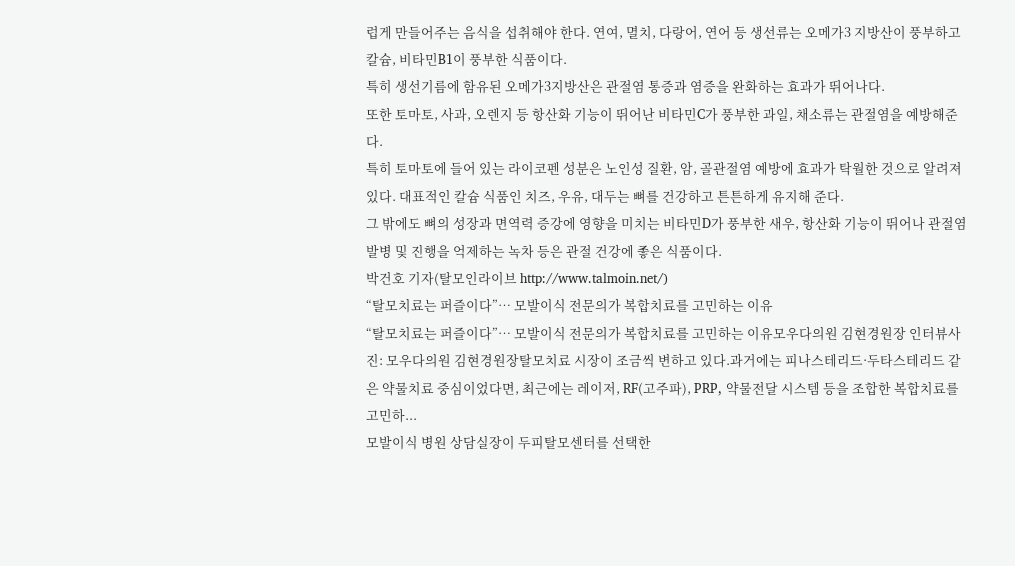럽게 만들어주는 음식을 섭취해야 한다. 연여, 멸치, 다랑어, 연어 등 생선류는 오메가3 지방산이 풍부하고 칼슘, 비타민B1이 풍부한 식품이다.
특히 생선기름에 함유된 오메가3지방산은 관절염 통증과 염증을 완화하는 효과가 뛰어나다.
또한 토마토, 사과, 오렌지 등 항산화 기능이 뛰어난 비타민C가 풍부한 과일, 채소류는 관절염을 예방해준다.
특히 토마토에 들어 있는 라이코펜 성분은 노인성 질환, 암, 골관절염 예방에 효과가 탁월한 것으로 알려져 있다. 대표적인 칼슘 식품인 치즈, 우유, 대두는 뼈를 건강하고 튼튼하게 유지해 준다.
그 밖에도 뼈의 성장과 면역력 증강에 영향을 미치는 비타민D가 풍부한 새우, 항산화 기능이 뛰어나 관절염 발병 및 진행을 억제하는 녹차 등은 관절 건강에 좋은 식품이다.
박건호 기자(탈모인라이브 http://www.talmoin.net/)
“탈모치료는 퍼즐이다”… 모발이식 전문의가 복합치료를 고민하는 이유
“탈모치료는 퍼즐이다”… 모발이식 전문의가 복합치료를 고민하는 이유모우다의원 김현경원장 인터뷰사진: 모우다의원 김현경원장탈모치료 시장이 조금씩 변하고 있다.과거에는 피나스테리드·두타스테리드 같은 약물치료 중심이었다면, 최근에는 레이저, RF(고주파), PRP, 약물전달 시스템 등을 조합한 복합치료를 고민하...
모발이식 병원 상담실장이 두피탈모센터를 선택한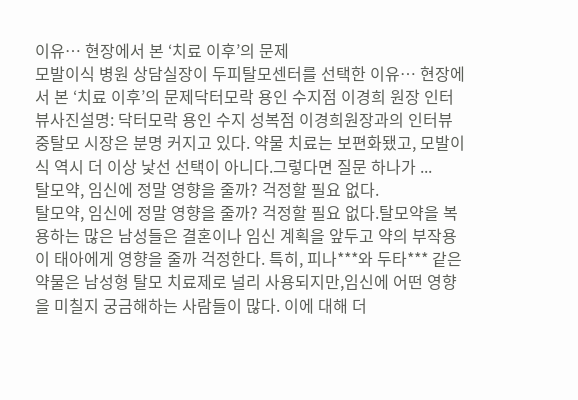이유… 현장에서 본 ‘치료 이후’의 문제
모발이식 병원 상담실장이 두피탈모센터를 선택한 이유… 현장에서 본 ‘치료 이후’의 문제닥터모락 용인 수지점 이경희 원장 인터뷰사진설명: 닥터모락 용인 수지 성복점 이경희원장과의 인터뷰 중탈모 시장은 분명 커지고 있다. 약물 치료는 보편화됐고, 모발이식 역시 더 이상 낯선 선택이 아니다.그렇다면 질문 하나가 ...
탈모약, 임신에 정말 영향을 줄까? 걱정할 필요 없다.
탈모약, 임신에 정말 영향을 줄까? 걱정할 필요 없다.탈모약을 복용하는 많은 남성들은 결혼이나 임신 계획을 앞두고 약의 부작용이 태아에게 영향을 줄까 걱정한다. 특히, 피나***와 두타*** 같은 약물은 남성형 탈모 치료제로 널리 사용되지만,임신에 어떤 영향을 미칠지 궁금해하는 사람들이 많다. 이에 대해 더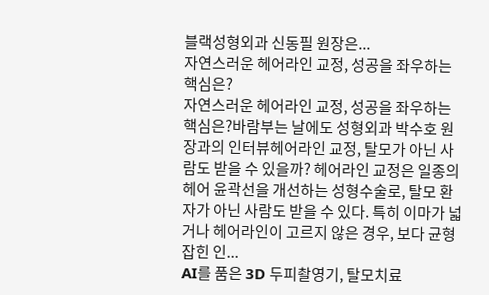블랙성형외과 신동필 원장은...
자연스러운 헤어라인 교정, 성공을 좌우하는 핵심은?
자연스러운 헤어라인 교정, 성공을 좌우하는 핵심은?바람부는 날에도 성형외과 박수호 원장과의 인터뷰헤어라인 교정, 탈모가 아닌 사람도 받을 수 있을까? 헤어라인 교정은 일종의 헤어 윤곽선을 개선하는 성형수술로, 탈모 환자가 아닌 사람도 받을 수 있다. 특히 이마가 넓거나 헤어라인이 고르지 않은 경우, 보다 균형 잡힌 인...
AI를 품은 3D 두피촬영기, 탈모치료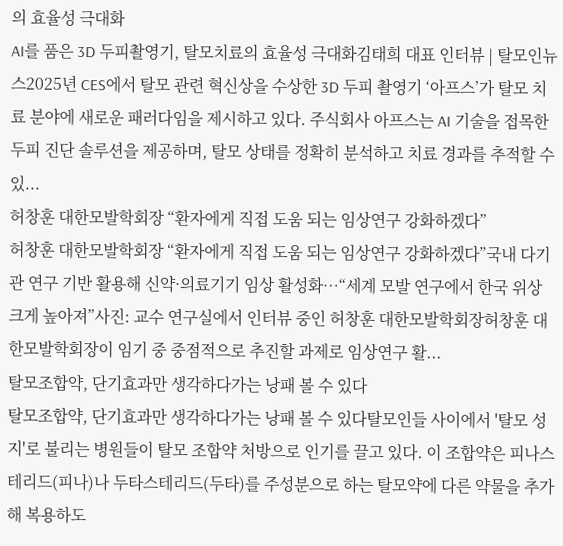의 효율성 극대화
AI를 품은 3D 두피촬영기, 탈모치료의 효율성 극대화김태희 대표 인터뷰 | 탈모인뉴스2025년 CES에서 탈모 관련 혁신상을 수상한 3D 두피 촬영기 ‘아프스’가 탈모 치료 분야에 새로운 패러다임을 제시하고 있다. 주식회사 아프스는 AI 기술을 접목한 두피 진단 솔루션을 제공하며, 탈모 상태를 정확히 분석하고 치료 경과를 추적할 수 있...
허창훈 대한모발학회장 “환자에게 직접 도움 되는 임상연구 강화하겠다”
허창훈 대한모발학회장 “환자에게 직접 도움 되는 임상연구 강화하겠다”국내 다기관 연구 기반 활용해 신약·의료기기 임상 활성화…“세계 모발 연구에서 한국 위상 크게 높아져”사진: 교수 연구실에서 인터뷰 중인 허창훈 대한모발학회장허창훈 대한모발학회장이 임기 중 중점적으로 추진할 과제로 임상연구 활...
탈모조합약, 단기효과만 생각하다가는 낭패 볼 수 있다
탈모조합약, 단기효과만 생각하다가는 낭패 볼 수 있다탈모인들 사이에서 '탈모 성지'로 불리는 병원들이 탈모 조합약 처방으로 인기를 끌고 있다. 이 조합약은 피나스테리드(피나)나 두타스테리드(두타)를 주성분으로 하는 탈모약에 다른 약물을 추가해 복용하도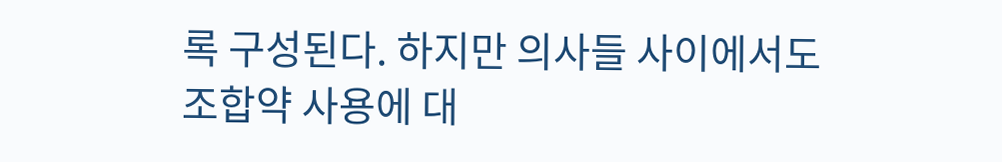록 구성된다. 하지만 의사들 사이에서도 조합약 사용에 대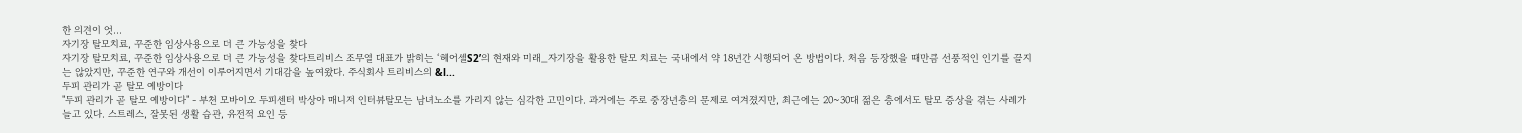한 의견이 엇...
자기장 탈모치료, 꾸준한 임상사용으로 더 큰 가능성을 찾다
자기장 탈모치료, 꾸준한 임상사용으로 더 큰 가능성을 찾다트리비스 조무열 대표가 밝히는 ‘헤어셀S2’의 현재와 미래_자기장을 활용한 탈모 치료는 국내에서 약 18년간 시행되어 온 방법이다. 처음 등장했을 때만큼 선풍적인 인기를 끌지는 않았지만, 꾸준한 연구와 개선이 이루어지면서 기대감을 높여왔다. 주식회사 트리비스의 &l...
두피 관리가 곧 탈모 예방이다
"두피 관리가 곧 탈모 예방이다" - 부천 모바이오 두피센터 박상아 매니저 인터뷰탈모는 남녀노소를 가리지 않는 심각한 고민이다. 과거에는 주로 중장년층의 문제로 여겨졌지만, 최근에는 20~30대 젊은 층에서도 탈모 증상을 겪는 사례가 늘고 있다. 스트레스, 잘못된 생활 습관, 유전적 요인 등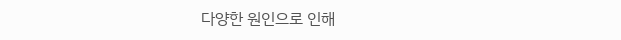다양한 원인으로 인해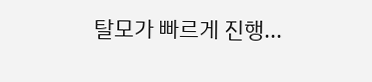탈모가 빠르게 진행...